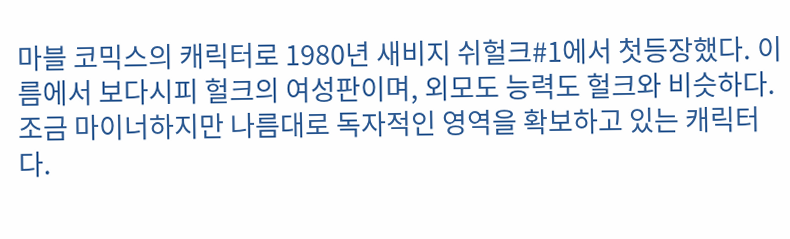마블 코믹스의 캐릭터로 1980년 새비지 쉬헐크#1에서 첫등장했다. 이름에서 보다시피 헐크의 여성판이며, 외모도 능력도 헐크와 비슷하다. 조금 마이너하지만 나름대로 독자적인 영역을 확보하고 있는 캐릭터다.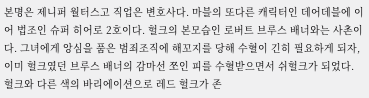본명은 제니퍼 월터스고 직업은 변호사다. 마블의 또다른 캐릭터인 데어데블에 이어 법조인 슈퍼 히어로 2호이다. 헐크의 본모습인 로버트 브루스 배너와는 사촌이다. 그녀에게 앙심을 품은 범죄조직에 해꼬지를 당해 수혈이 긴히 필요하게 되자, 이미 헐크였던 브루스 배너의 감마선 쪼인 피를 수혈받으면서 쉬헐크가 되었다.
헐크와 다른 색의 바리에이션으로 레드 헐크가 존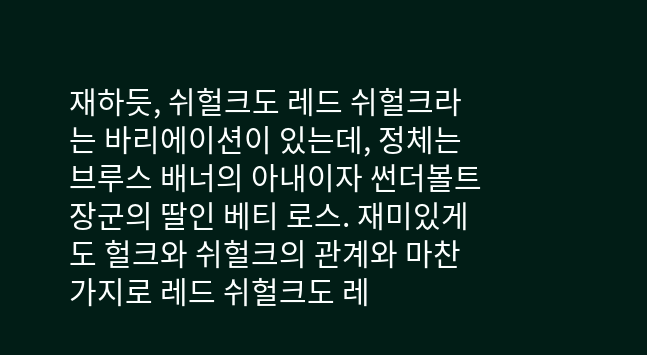재하듯, 쉬헐크도 레드 쉬헐크라는 바리에이션이 있는데, 정체는 브루스 배너의 아내이자 썬더볼트 장군의 딸인 베티 로스. 재미있게도 헐크와 쉬헐크의 관계와 마찬가지로 레드 쉬헐크도 레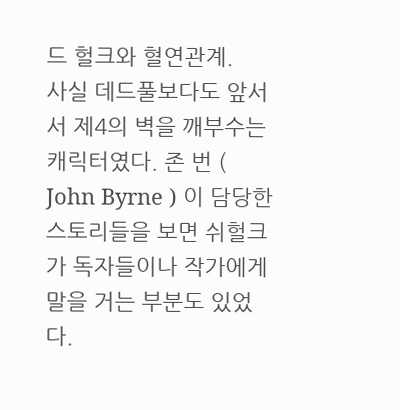드 헐크와 혈연관계.
사실 데드풀보다도 앞서서 제4의 벽을 깨부수는 캐릭터였다. 존 번 ( John Byrne ) 이 담당한 스토리들을 보면 쉬헐크가 독자들이나 작가에게 말을 거는 부분도 있었다.